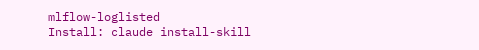mlflow-loglisted
Install: claude install-skill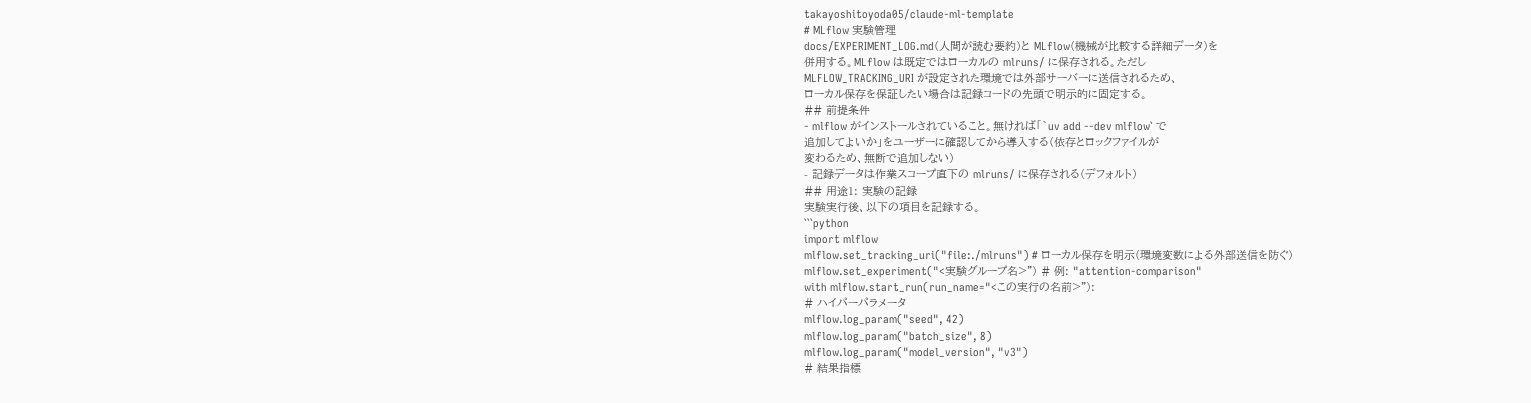takayoshitoyoda05/claude-ml-template
# MLflow 実験管理
docs/EXPERIMENT_LOG.md(人間が読む要約)と MLflow(機械が比較する詳細データ)を
併用する。MLflow は既定ではローカルの mlruns/ に保存される。ただし
MLFLOW_TRACKING_URI が設定された環境では外部サーバーに送信されるため、
ローカル保存を保証したい場合は記録コードの先頭で明示的に固定する。
## 前提条件
- mlflow がインストールされていること。無ければ「`uv add --dev mlflow` で
追加してよいか」をユーザーに確認してから導入する(依存とロックファイルが
変わるため、無断で追加しない)
- 記録データは作業スコープ直下の mlruns/ に保存される(デフォルト)
## 用途1: 実験の記録
実験実行後、以下の項目を記録する。
```python
import mlflow
mlflow.set_tracking_uri("file:./mlruns") # ローカル保存を明示(環境変数による外部送信を防ぐ)
mlflow.set_experiment("<実験グループ名>") # 例: "attention-comparison"
with mlflow.start_run(run_name="<この実行の名前>"):
# ハイパーパラメータ
mlflow.log_param("seed", 42)
mlflow.log_param("batch_size", 8)
mlflow.log_param("model_version", "v3")
# 結果指標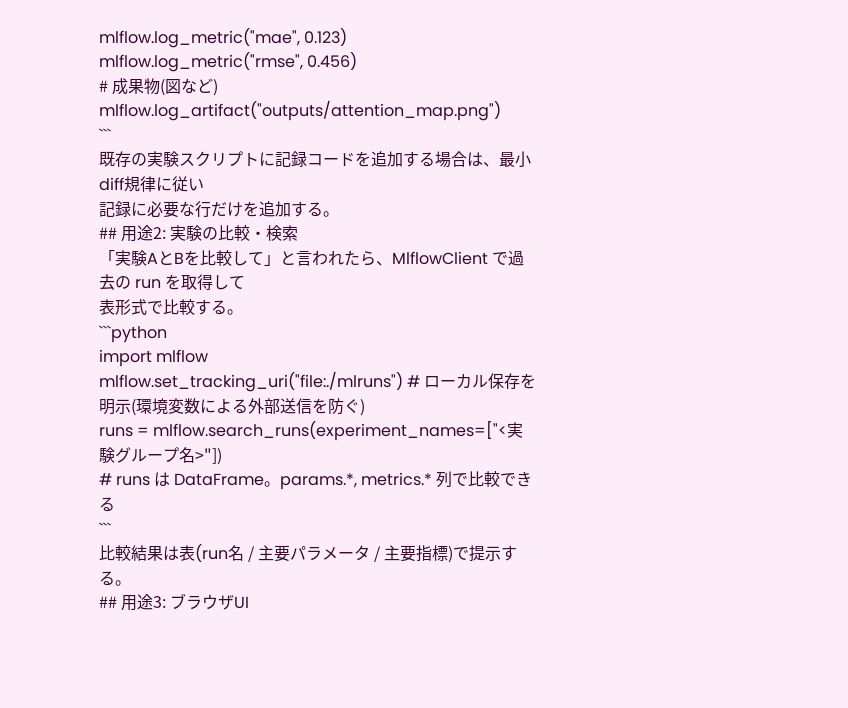mlflow.log_metric("mae", 0.123)
mlflow.log_metric("rmse", 0.456)
# 成果物(図など)
mlflow.log_artifact("outputs/attention_map.png")
```
既存の実験スクリプトに記録コードを追加する場合は、最小diff規律に従い
記録に必要な行だけを追加する。
## 用途2: 実験の比較・検索
「実験AとBを比較して」と言われたら、MlflowClient で過去の run を取得して
表形式で比較する。
```python
import mlflow
mlflow.set_tracking_uri("file:./mlruns") # ローカル保存を明示(環境変数による外部送信を防ぐ)
runs = mlflow.search_runs(experiment_names=["<実験グループ名>"])
# runs は DataFrame。params.*, metrics.* 列で比較できる
```
比較結果は表(run名 / 主要パラメータ / 主要指標)で提示する。
## 用途3: ブラウザUI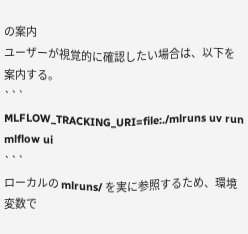の案内
ユーザーが視覚的に確認したい場合は、以下を案内する。
```
MLFLOW_TRACKING_URI=file:./mlruns uv run mlflow ui
```
ローカルの mlruns/ を実に参照するため、環境変数で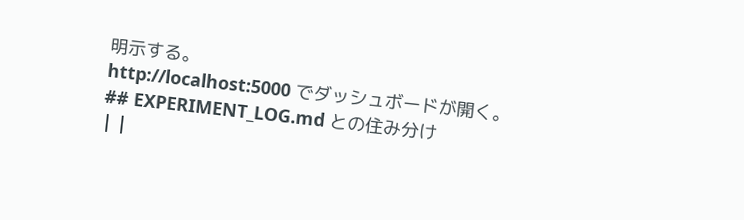明示する。
http://localhost:5000 でダッシュボードが開く。
## EXPERIMENT_LOG.md との住み分け
| |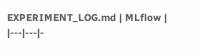EXPERIMENT_LOG.md | MLflow |
|---|---|-